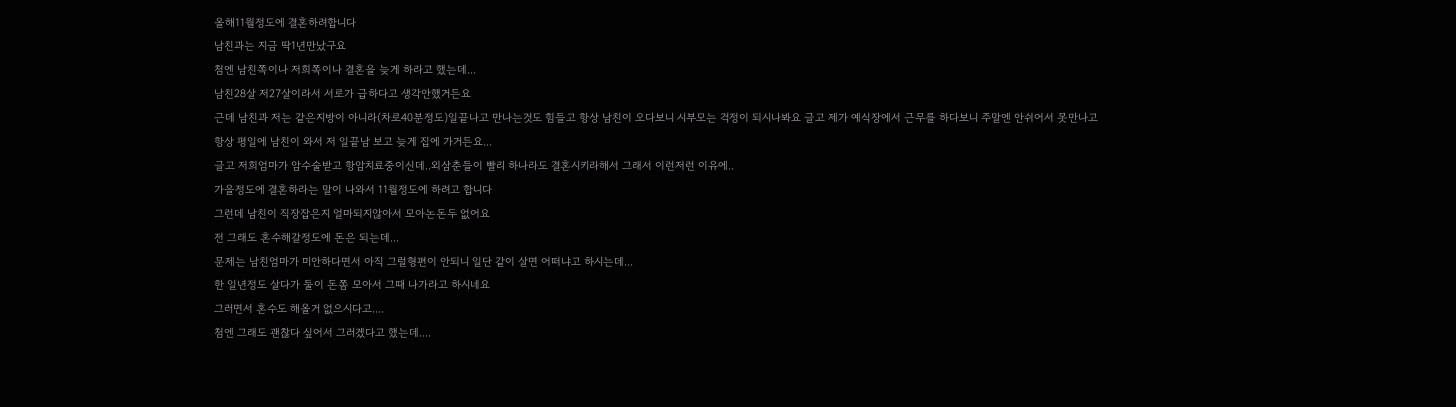올해11월정도에 결혼하려합니다
남친과는 지금 딱1년만났구요
첨엔 남친쪽이나 저희쪽이나 결혼을 늦게 하라고 했는데...
남친28살 저27살이라서 서로가 급하다고 생각안했거든요
근데 남친과 저는 같은지방이 아니라(차로40분정도)일끝나고 만나는것도 힘들고 항상 남친이 오다보니 시부모는 걱정이 되시나봐요 글고 제가 예식장에서 근무를 하다보니 주말엔 안쉬어서 못만나고 항상 평일에 남친이 와서 저 일끝남 보고 늦게 집에 가거든요...
글고 저희엄마가 암수술받고 항암치료중이신데..외삼춘들이 빨리 하나라도 결혼시키라해서 그래서 이런저런 이유에..
가을정도에 결혼하라는 말이 나와서 11월정도에 하려고 합니다
그런데 남친이 직장잡은지 얼마되지않아서 모아논돈두 없어요
전 그래도 혼수해갈정도에 돈은 되는데...
문제는 남친엄마가 미안하다면서 아직 그럴형편이 안되니 일단 같이 살면 어떠냐고 하시는데...
한 일년정도 살다가 둘이 돈쫌 모아서 그때 나가라고 하시네요
그러면서 혼수도 해올거 없으시다고....
첨엔 그래도 괜찮다 싶어서 그러겠다고 했는데....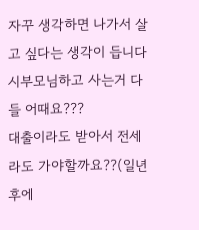자꾸 생각하면 나가서 살고 싶다는 생각이 듭니다
시부모님하고 사는거 다들 어때요???
대출이라도 받아서 전세라도 가야할까요??(일년후에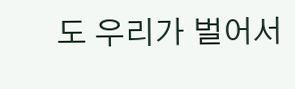도 우리가 벌어서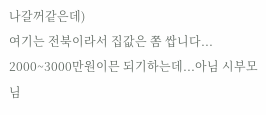나갈꺼같은데)
여기는 전북이라서 집값은 쫌 쌉니다...
2000~3000만원이믄 되기하는데...아님 시부모님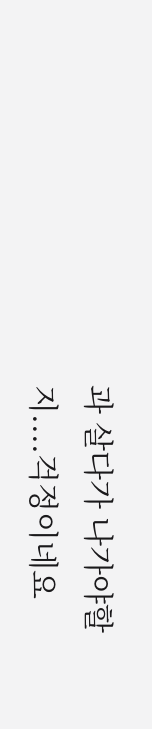과 살다가 나가야할지....걱정이네요